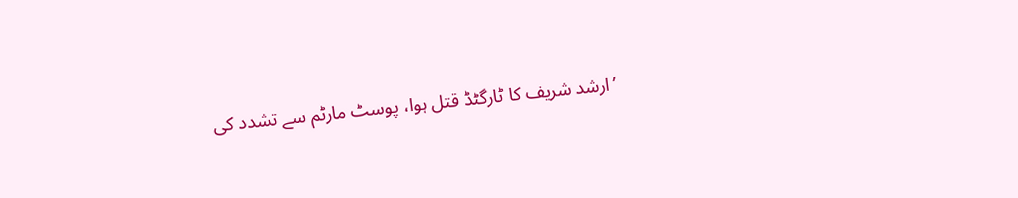’ارشد شریف کا ٹارگٹڈ قتل ہوا، پوسٹ مارٹم سے تشدد کی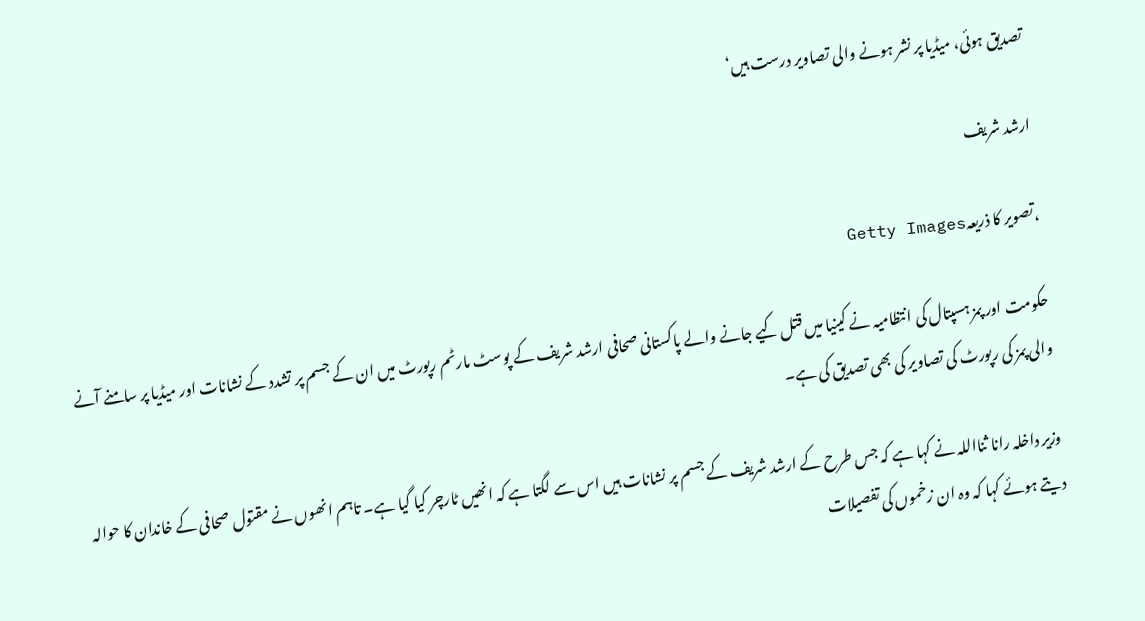تصدیق ہوئی، میڈیا پر نشر ہونے والی تصاویر درست ہیں‘

ارشد شریف

،تصویر کا ذریعہGetty Images

حکومت اور پمز ہسپتال کی انتظامیہ نے کینیا میں قتل کیے جانے والے پاکستانی صحافی ارشد شریف کے پوسٹ مارٹم رپورٹ میں ان کے جسم پر تشدد کے نشانات اور میڈیا پر سامنے آنے والی پمز کی رپورٹ کی تصاویر کی بھی تصدیق کی ہے۔

وزیر داخلہ رانا ثنااللہ نے کہا ہے کہ جس طرح کے ارشد شریف کے جسم پر نشانات ہیں اس سے لگتا ہے کہ انھیں ٹارچر کیا گیا ہے۔ تاہم انھوں نے مقتول صحافی کے خاندان کا حوالہ دیتے ہوئے کہا کہ وہ ان زخموں کی تفصیلات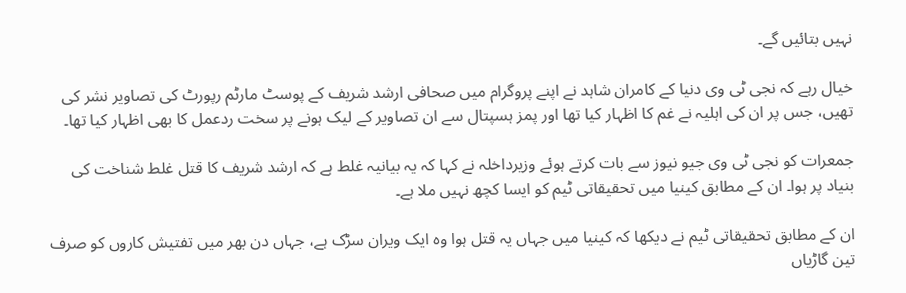نہیں بتائیں گے۔

خیال رہے کہ نجی ٹی وی دنیا کے کامران شاہد نے اپنے پروگرام میں صحافی ارشد شریف کے پوسٹ مارٹم رپورٹ کی تصاویر نشر کی تھیں، جس پر ان کی اہلیہ نے غم کا اظہار کیا تھا اور پمز ہسپتال سے ان تصاویر کے لیک ہونے پر سخت ردعمل کا بھی اظہار کیا تھا۔

جمعرات کو نجی ٹی وی جیو نیوز سے بات کرتے ہوئے وزیرداخلہ نے کہا کہ یہ بیانیہ غلط ہے کہ ارشد شریف کا قتل غلط شناخت کی بنیاد پر ہوا۔ ان کے مطابق کینیا میں تحقیقاتی ٹیم کو ایسا کچھ نہیں ملا ہے۔

ان کے مطابق تحقیقاتی ٹیم نے دیکھا کہ کینیا میں جہاں یہ قتل ہوا وہ ایک ویران سڑک ہے، جہاں دن بھر میں تفتیش کاروں کو صرف تین گاڑیاں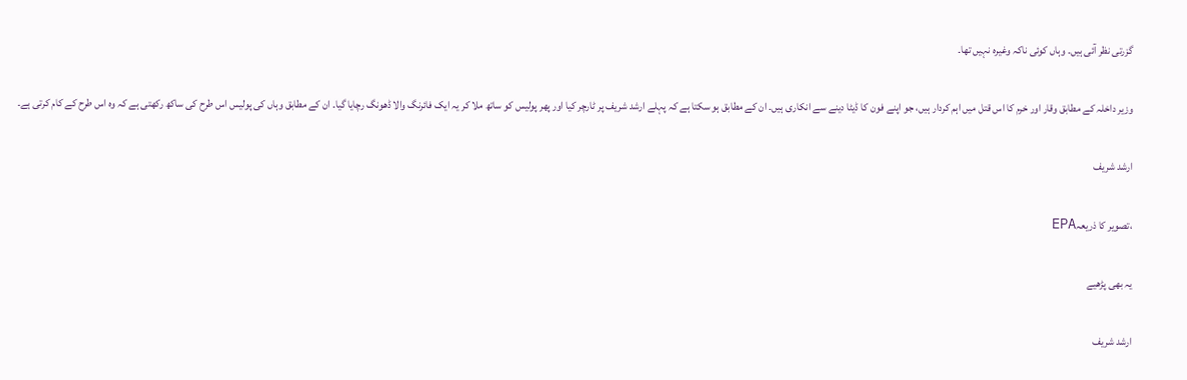گزرتی نظر آئی ہیں۔ وہاں کوئی ناکہ وغیرہ نہیں تھا۔

وزیر داخلہ کے مطابق وقار اور خرم کا اس قتل میں اہم کردار ہیں، جو اپنے فون کا ڈیٹا دینے سے انکاری ہیں۔ ان کے مطابق ہو سکتا ہے کہ پہلے ارشد شریف پر ٹارچر کیا اور پھر پولیس کو ساتھ ملا کر یہ ایک فائرنگ والا ڈھونگ رچایا گیا۔ ان کے مطابق وہاں کی پولیس اس طرح کی ساکھ رکھتی ہے کہ وہ اس طرح کے کام کرتی ہے۔

ارشد شریف

،تصویر کا ذریعہEPA

یہ بھی پڑھیے

ارشد شریف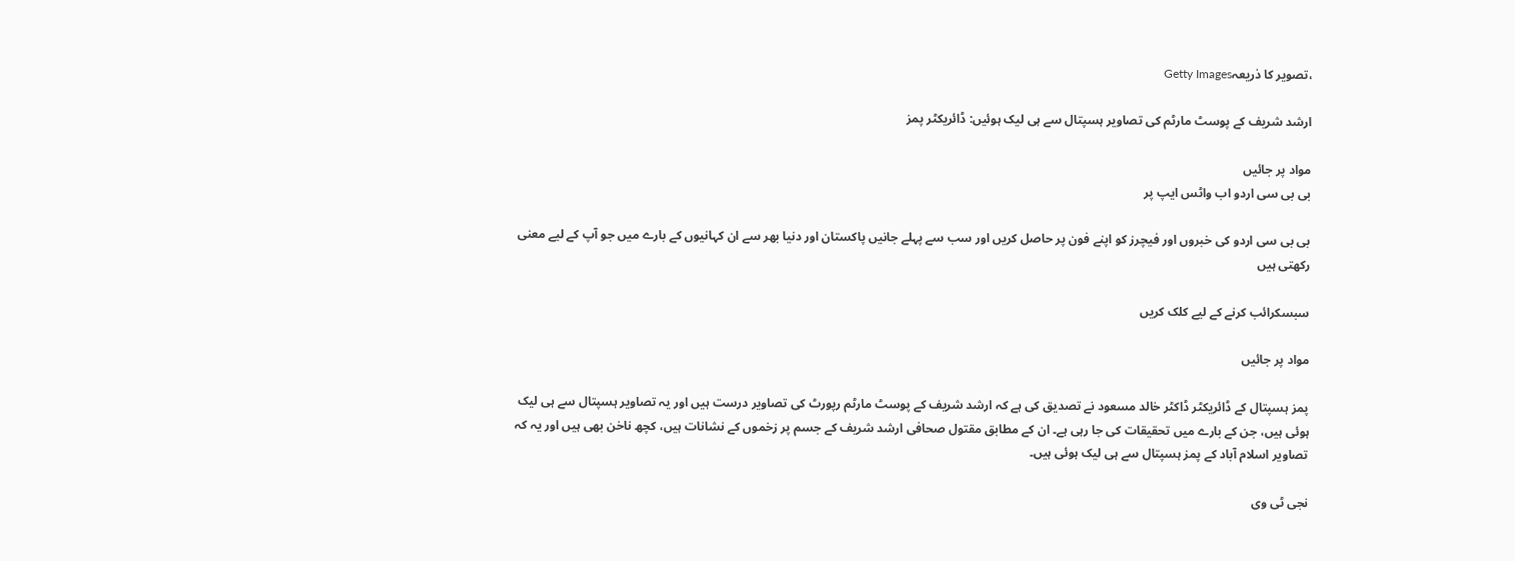،تصویر کا ذریعہGetty Images

ارشد شریف کے پوسٹ مارٹم کی تصاویر ہسپتال سے ہی لیک ہوئیں: ڈائریکٹر پمز

مواد پر جائیں
بی بی سی اردو اب واٹس ایپ پر

بی بی سی اردو کی خبروں اور فیچرز کو اپنے فون پر حاصل کریں اور سب سے پہلے جانیں پاکستان اور دنیا بھر سے ان کہانیوں کے بارے میں جو آپ کے لیے معنی رکھتی ہیں

سبسکرائب کرنے کے لیے کلک کریں

مواد پر جائیں

پمز ہسپتال کے ڈائریکٹر ڈاکٹر خالد مسعود نے تصدیق کی ہے کہ ارشد شریف کے پوسٹ مارٹم رپورٹ کی تصاویر درست ہیں اور یہ تصاویر ہسپتال سے ہی لیک ہوئی ہیں، جن کے بارے میں تحقیقات کی جا رہی ہے۔ ان کے مطابق مقتول صحافی ارشد شریف کے جسم پر زخموں کے نشانات ہیں، کچھ ناخن بھی ہیں اور یہ کہ تصاویر اسلام آباد کے پمز ہسپتال سے ہی لیک ہوئی ہیں۔

نجی ٹی وی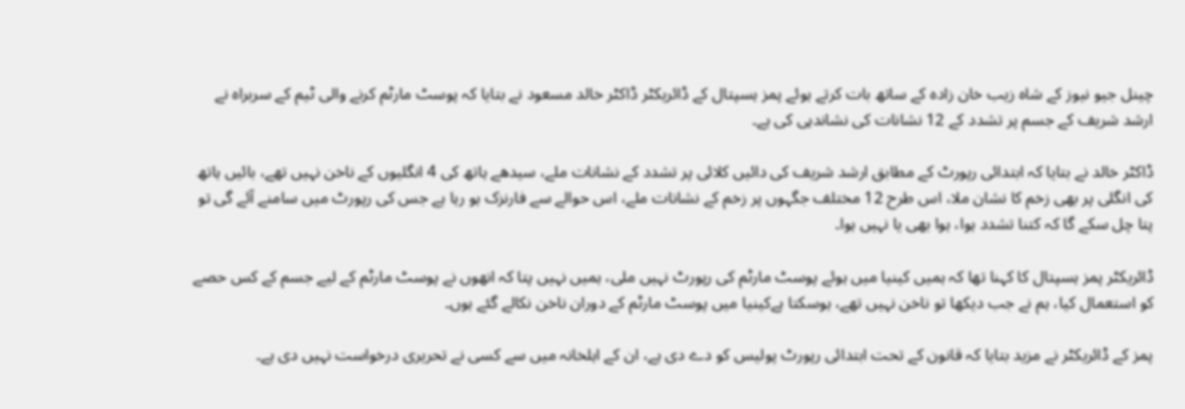چینل جیو نیوز کے شاہ زیب خان زادہ کے ساتھ بات کرتے ہوئے پمز ہسپتال کے ڈائریکٹر ڈاکٹر خالد مسعود نے بتایا کہ پوسٹ مارٹم کرنے والی ٹیم کے سربراہ نے ارشد شریف کے جسم پر تشدد کے 12 نشانات کی نشاندہی کی ہے۔

ڈاکٹر خالد نے بتایا کہ ابتدائی رپورٹ کے مطابق ارشد شریف کی دائیں کلائی پر تشدد کے نشانات ملے، سیدھے ہاتھ کی 4 انگلیوں کے ناخن نہیں تھے، بائیں ہاتھ کی انگلی پر بھی زخم کا نشان ملا، اس طرح 12 مختلف جگہوں پر زخم کے نشانات ملے، اس حوالے سے فارنزک ہو رہا ہے جس کی رپورٹ میں سامنے آئے گی تو پتا چل سکے گا کہ کتنا تشدد ہوا، ہوا بھی یا نہیں ہوا۔

ڈائریکٹر پمز ہسپتال کا کہنا تھا کہ ہمیں کینیا میں ہوئے پوسٹ مارٹم کی رپورٹ نہیں ملی، ہمیں نہیں پتا کہ انھوں نے پوسٹ مارٹم کے لیے جسم کے کس حصے کو استعمال کیا، ہم نے جب دیکھا تو ناخن نہیں تھے، ہوسکتا ہےکینیا میں پوسٹ مارٹم کے دوران ناخن نکالے گئے ہوں۔

پمز کے ڈائریکٹر نے مزید بتایا کہ قانون کے تحت ابتدائی رپورٹ پولیس کو دے دی ہے، ان کے اہلخانہ میں سے کسی نے تحریری درخواست نہیں دی ہے۔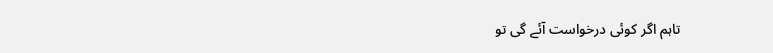تاہم اگر کوئی درخواست آئے گی تو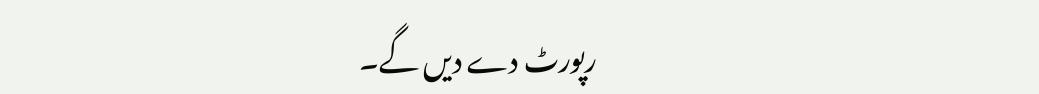رپورٹ دے دیں گے۔